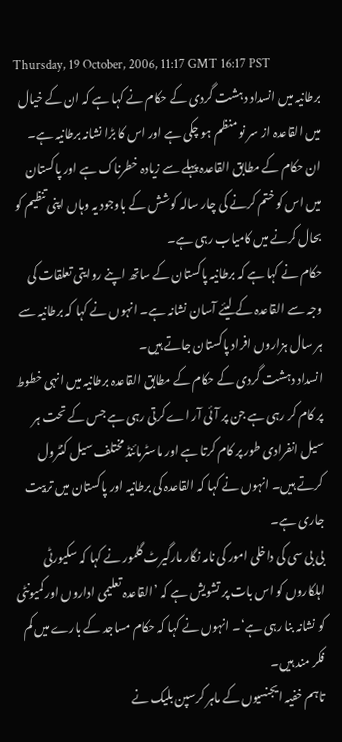Thursday, 19 October, 2006, 11:17 GMT 16:17 PST
برطانیہ میں انسداد دہشت گردی کے حکام نے کہا ہے کہ ان کے خیال میں القاعدہ از سر نو منظم ہو چکی ہے اور اس کا بڑا نشانہ برطانیہ ہے۔
ان حکام کے مطابق القاعدہ پہلے سے زیادہ خطرناک ہے اور پاکستان میں اس کو ختم کرنے کی چار سالہ کوشش کے باوجود یہ وہاں اپنی تنظیم کو بحال کرنے میں کامیاب رہی ہے۔
حکام نے کہا ہے کہ برطانیہ پاکستان کے ساتھ اپنے روایتی تعلقات کی وجہ سے القاعدہ کے لیئے آسان نشانہ ہے۔ انہوں نے کہا کہ برطانیہ سے ہر سال ہزاروں افراد پاکستان جاتے ہیں۔
انسداد دہشت گردی کے حکام کے مطابق القاعدہ برطانیہ میں انہی خطوط پر کام کر رہی ہے جن پر آئی آر اے کرتی رہی ہے جس کے تحت ہر سیل انفرادی طور پر کام کرتا ہے اور ماسٹرمائنڈ مختلف سیل کنٹرول کرتے ہیں۔ انہوں نے کہا کہ القاعدہ کی برطانیہ اور پاکستان میں تربیت جاری ہے۔
بی بی سی کی داخلی امور کی نامہ نگار مارگیرٹ گلمور نے کہا کہ سکیورٹی اہلکاروں کو اس بات پر تشویش ہے کہ ’القاعدہ تعلیمی اداروں اور کمیونٹی کو نشانہ بنا رہی ہے‘۔ انہوں نے کہا کہ حکام مساجد کے بارے میں کم فکر مند ہیں۔
تاہم خفیہ ایجنسیوں کے ماہر کرسپن بلیک نے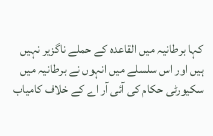کہا برطانیہ میں القاعدہ کے حملے ناگزیر نہیں ہیں اور اس سلسلے میں انہوں نے برطانیہ میں سکیورٹی حکام کی آئی آر اے کے خلاف کامیاب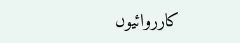کارروائیوں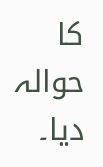کا حوالہ دیا۔